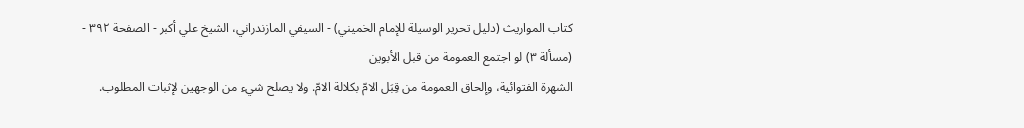كتاب المواريث (دليل تحرير الوسيلة للإمام الخميني) - السيفي المازندراني، الشيخ علي أكبر - الصفحة ٣٩٢ - (مسألة ٣) لو اجتمع العمومة من قبل الأبوين
الشهرة الفتوائية، وإلحاق العمومة من قِبَل الامّ بكلالة الامّ. ولا يصلح شيء من الوجهين لإثبات المطلوب.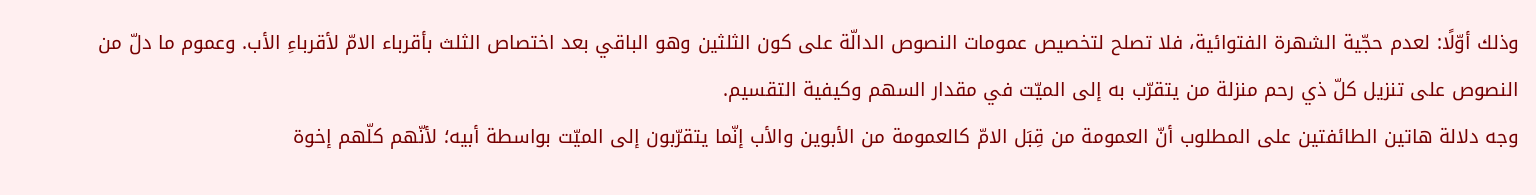وذلك أوّلًا: لعدم حجّية الشهرة الفتوائية، فلا تصلح لتخصيص عمومات النصوص الدالّة على كون الثلثين وهو الباقي بعد اختصاص الثلث بأقرباء الامّ لأقرباءِ الأب. وعموم ما دلّ من النصوص على تنزيل كلّ ذي رحم منزلة من يتقرّب به إلى الميّت في مقدار السهم وكيفية التقسيم.
وجه دلالة هاتين الطائفتين على المطلوب أنّ العمومة من قِبَل الامّ كالعمومة من الأبوين والأب إنّما يتقرّبون إلى الميّت بواسطة أبيه؛ لأنّهم كلّهم إخوة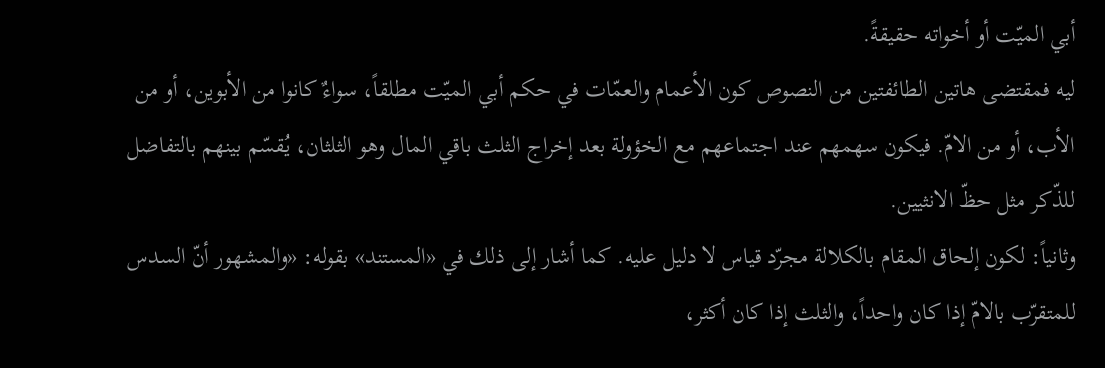أبي الميّت أو أخواته حقيقةً.
ليه فمقتضى هاتين الطائفتين من النصوص كون الأعمام والعمّات في حكم أبي الميّت مطلقاً، سواءٌ كانوا من الأبوين، أو من الأب، أو من الامّ. فيكون سهمهم عند اجتماعهم مع الخؤولة بعد إخراج الثلث باقي المال وهو الثلثان، يُقسّم بينهم بالتفاضل للذّكر مثل حظّ الانثيين.
وثانياً: لكون إلحاق المقام بالكلالة مجرّد قياس لا دليل عليه. كما أشار إلى ذلك في «المستند» بقوله: «والمشهور أنّ السدس للمتقرّب بالامّ إذا كان واحداً، والثلث إذا كان أكثر،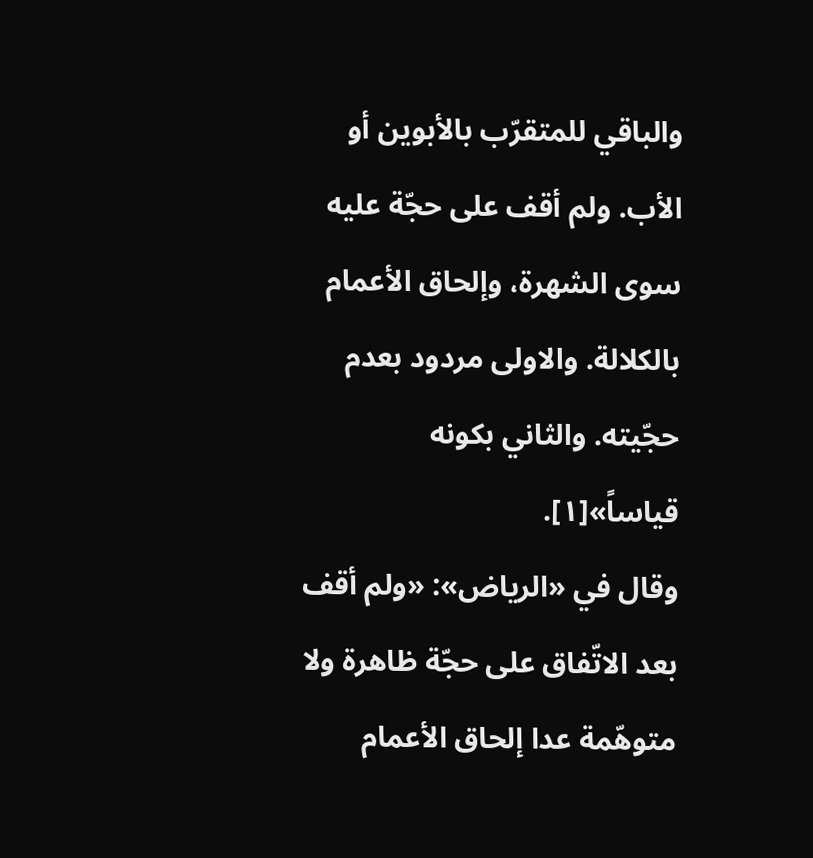والباقي للمتقرّب بالأبوين أو الأب. ولم أقف على حجّة عليه سوى الشهرة، وإلحاق الأعمام بالكلالة. والاولى مردود بعدم حجّيته. والثاني بكونه قياساً»[١].
وقال في «الرياض»: «ولم أقف بعد الاتّفاق على حجّة ظاهرة ولا متوهّمة عدا إلحاق الأعمام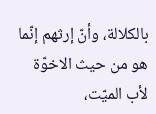بالكلالة، وأنّ إرثهم إنّما هو من حيث الاخوّة لأب الميّت،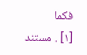فكما
[١] . مستند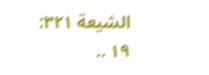الشيعة ٣٢١: ١٩ ..